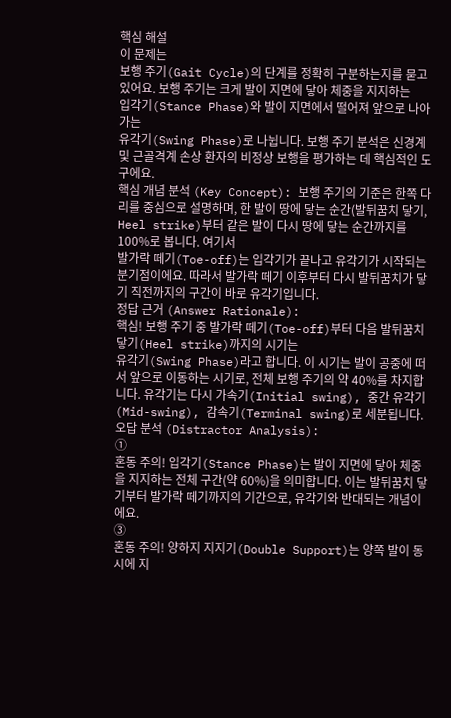핵심 해설
이 문제는
보행 주기(Gait Cycle)의 단계를 정확히 구분하는지를 묻고 있어요. 보행 주기는 크게 발이 지면에 닿아 체중을 지지하는
입각기(Stance Phase)와 발이 지면에서 떨어져 앞으로 나아가는
유각기(Swing Phase)로 나뉩니다. 보행 주기 분석은 신경계 및 근골격계 손상 환자의 비정상 보행을 평가하는 데 핵심적인 도구에요.
핵심 개념 분석 (Key Concept): 보행 주기의 기준은 한쪽 다리를 중심으로 설명하며, 한 발이 땅에 닿는 순간(발뒤꿈치 닿기, Heel strike)부터 같은 발이 다시 땅에 닿는 순간까지를 100%로 봅니다. 여기서
발가락 떼기(Toe-off)는 입각기가 끝나고 유각기가 시작되는 분기점이에요. 따라서 발가락 떼기 이후부터 다시 발뒤꿈치가 닿기 직전까지의 구간이 바로 유각기입니다.
정답 근거 (Answer Rationale):
핵심! 보행 주기 중 발가락 떼기(Toe-off)부터 다음 발뒤꿈치 닿기(Heel strike)까지의 시기는
유각기(Swing Phase)라고 합니다. 이 시기는 발이 공중에 떠서 앞으로 이동하는 시기로, 전체 보행 주기의 약 40%를 차지합니다. 유각기는 다시 가속기(Initial swing), 중간 유각기(Mid-swing), 감속기(Terminal swing)로 세분됩니다.
오답 분석 (Distractor Analysis):
①
혼동 주의! 입각기(Stance Phase)는 발이 지면에 닿아 체중을 지지하는 전체 구간(약 60%)을 의미합니다. 이는 발뒤꿈치 닿기부터 발가락 떼기까지의 기간으로, 유각기와 반대되는 개념이에요.
③
혼동 주의! 양하지 지지기(Double Support)는 양쪽 발이 동시에 지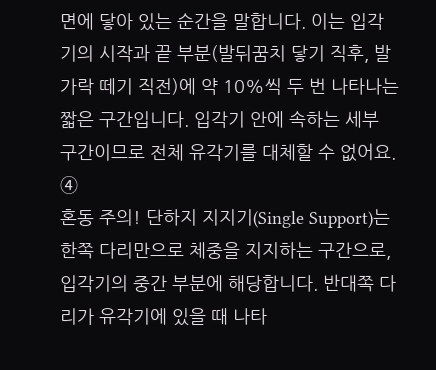면에 닿아 있는 순간을 말합니다. 이는 입각기의 시작과 끝 부분(발뒤꿈치 닿기 직후, 발가락 떼기 직전)에 약 10%씩 두 번 나타나는 짧은 구간입니다. 입각기 안에 속하는 세부 구간이므로 전체 유각기를 대체할 수 없어요.
④
혼동 주의! 단하지 지지기(Single Support)는 한쪽 다리만으로 체중을 지지하는 구간으로, 입각기의 중간 부분에 해당합니다. 반대쪽 다리가 유각기에 있을 때 나타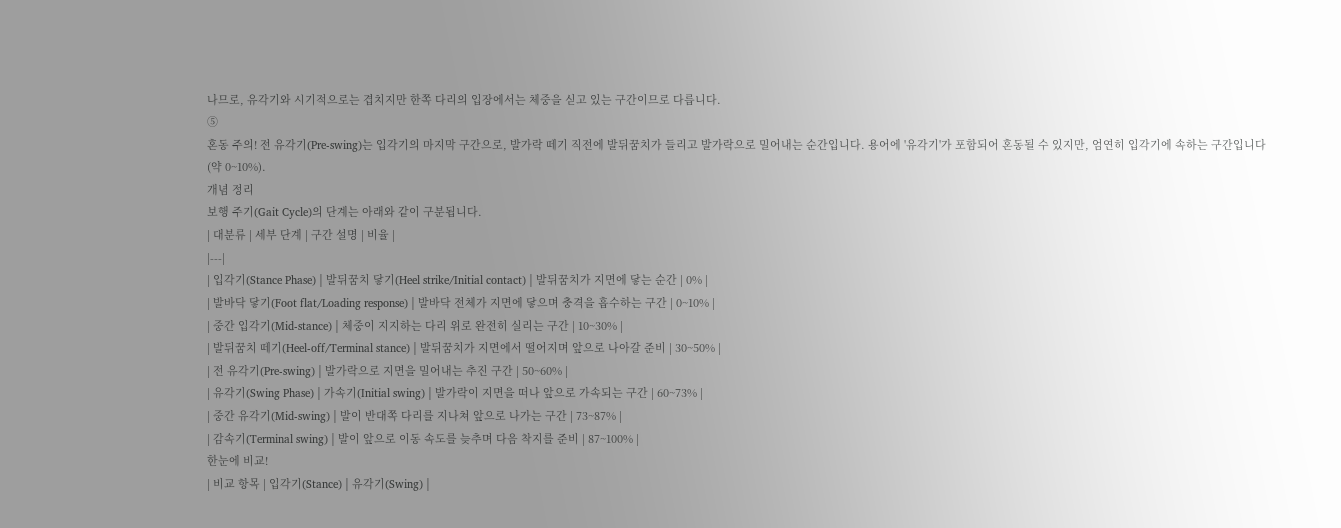나므로, 유각기와 시기적으로는 겹치지만 한쪽 다리의 입장에서는 체중을 싣고 있는 구간이므로 다릅니다.
⑤
혼동 주의! 전 유각기(Pre-swing)는 입각기의 마지막 구간으로, 발가락 떼기 직전에 발뒤꿈치가 들리고 발가락으로 밀어내는 순간입니다. 용어에 '유각기'가 포함되어 혼동될 수 있지만, 엄연히 입각기에 속하는 구간입니다(약 0~10%).
개념 정리
보행 주기(Gait Cycle)의 단계는 아래와 같이 구분됩니다.
| 대분류 | 세부 단계 | 구간 설명 | 비율 |
|---|
| 입각기(Stance Phase) | 발뒤꿈치 닿기(Heel strike/Initial contact) | 발뒤꿈치가 지면에 닿는 순간 | 0% |
| 발바닥 닿기(Foot flat/Loading response) | 발바닥 전체가 지면에 닿으며 충격을 흡수하는 구간 | 0~10% |
| 중간 입각기(Mid-stance) | 체중이 지지하는 다리 위로 완전히 실리는 구간 | 10~30% |
| 발뒤꿈치 떼기(Heel-off/Terminal stance) | 발뒤꿈치가 지면에서 떨어지며 앞으로 나아갈 준비 | 30~50% |
| 전 유각기(Pre-swing) | 발가락으로 지면을 밀어내는 추진 구간 | 50~60% |
| 유각기(Swing Phase) | 가속기(Initial swing) | 발가락이 지면을 떠나 앞으로 가속되는 구간 | 60~73% |
| 중간 유각기(Mid-swing) | 발이 반대쪽 다리를 지나쳐 앞으로 나가는 구간 | 73~87% |
| 감속기(Terminal swing) | 발이 앞으로 이동 속도를 늦추며 다음 착지를 준비 | 87~100% |
한눈에 비교!
| 비교 항목 | 입각기(Stance) | 유각기(Swing) |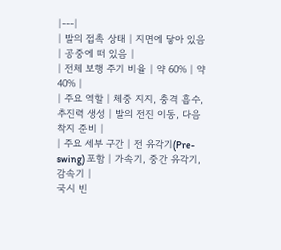|---|
| 발의 접촉 상태 | 지면에 닿아 있음 | 공중에 떠 있음 |
| 전체 보행 주기 비율 | 약 60% | 약 40% |
| 주요 역할 | 체중 지지, 충격 흡수, 추진력 생성 | 발의 전진 이동, 다음 착지 준비 |
| 주요 세부 구간 | 전 유각기(Pre-swing) 포함 | 가속기, 중간 유각기, 감속기 |
국시 빈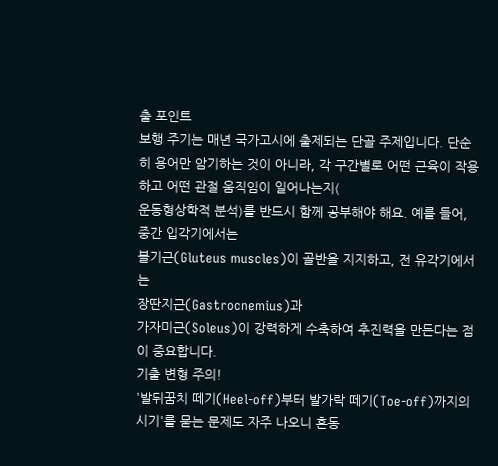출 포인트
보행 주기는 매년 국가고시에 출제되는 단골 주제입니다. 단순히 용어만 암기하는 것이 아니라, 각 구간별로 어떤 근육이 작용하고 어떤 관절 움직임이 일어나는지(
운동형상학적 분석)를 반드시 함께 공부해야 해요. 예를 들어, 중간 입각기에서는
볼기근(Gluteus muscles)이 골반을 지지하고, 전 유각기에서는
장딴지근(Gastrocnemius)과
가자미근(Soleus)이 강력하게 수축하여 추진력을 만든다는 점이 중요합니다.
기출 변형 주의!
'발뒤꿈치 떼기(Heel-off)부터 발가락 떼기(Toe-off)까지의 시기'를 묻는 문제도 자주 나오니 혼동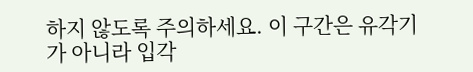하지 않도록 주의하세요. 이 구간은 유각기가 아니라 입각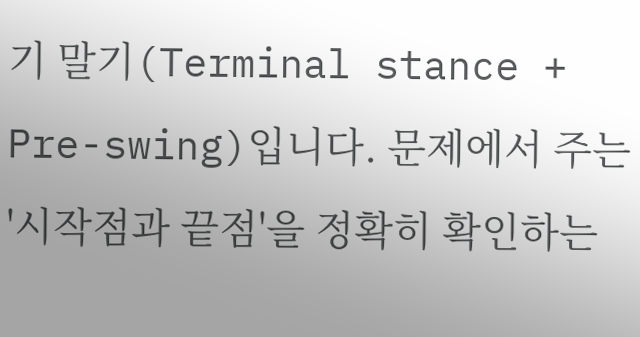기 말기(Terminal stance + Pre-swing)입니다. 문제에서 주는 '시작점과 끝점'을 정확히 확인하는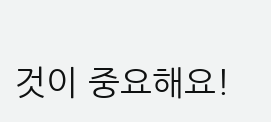것이 중요해요!